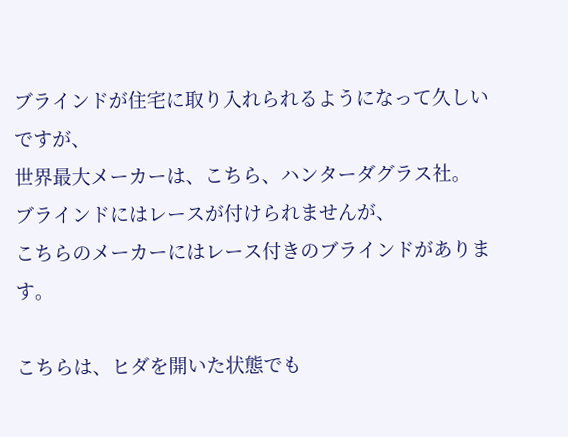ブラインドが住宅に取り入れられるようになって久しいですが、
世界最大メーカーは、こちら、ハンターダグラス社。
ブラインドにはレースが付けられませんが、
こちらのメーカーにはレース付きのブラインドがあります。

こちらは、ヒダを開いた状態でも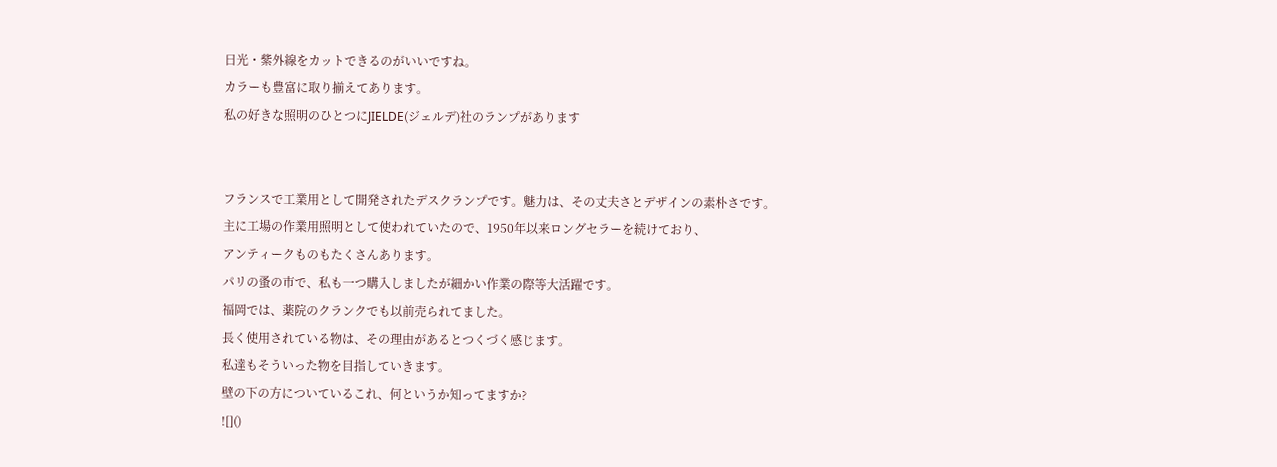日光・紫外線をカットできるのがいいですね。
カラーも豊富に取り揃えてあります。
私の好きな照明のひとつにJIELDE(ジェルデ)社のランプがあります


フランスで工業用として開発されたデスクランプです。魅力は、その丈夫さとデザインの素朴さです。
主に工場の作業用照明として使われていたので、1950年以来ロングセラーを続けており、
アンティークものもたくさんあります。
パリの蚤の市で、私も一つ購入しましたが細かい作業の際等大活躍です。
福岡では、薬院のクランクでも以前売られてました。
長く使用されている物は、その理由があるとつくづく感じます。
私達もそういった物を目指していきます。
壁の下の方についているこれ、何というか知ってますか?
![]()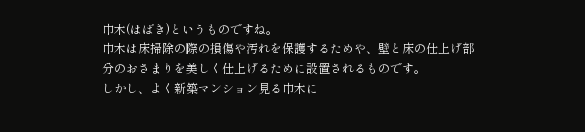巾木(はばき)というものですね。
巾木は床掃除の際の損傷や汚れを保護するためや、壁と床の仕上げ部分のおさまりを美しく仕上げるために設置されるものです。
しかし、よく新築マンション見る巾木に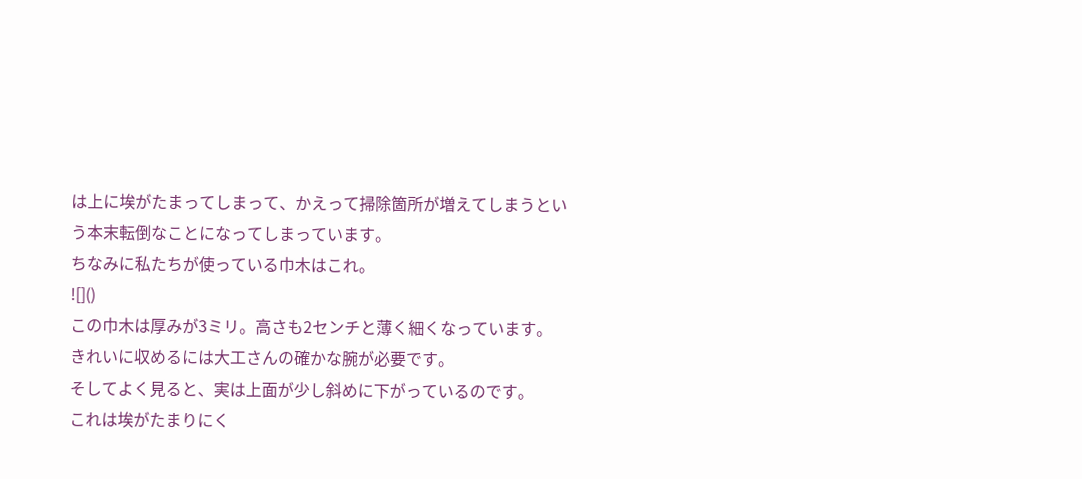は上に埃がたまってしまって、かえって掃除箇所が増えてしまうという本末転倒なことになってしまっています。
ちなみに私たちが使っている巾木はこれ。
![]()
この巾木は厚みが3ミリ。高さも2センチと薄く細くなっています。
きれいに収めるには大工さんの確かな腕が必要です。
そしてよく見ると、実は上面が少し斜めに下がっているのです。
これは埃がたまりにく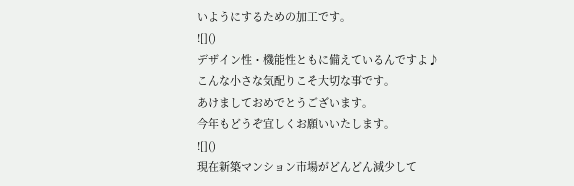いようにするための加工です。
![]()
デザイン性・機能性ともに備えているんですよ♪
こんな小さな気配りこそ大切な事です。
あけましておめでとうございます。
今年もどうぞ宜しくお願いいたします。
![]()
現在新築マンション市場がどんどん減少して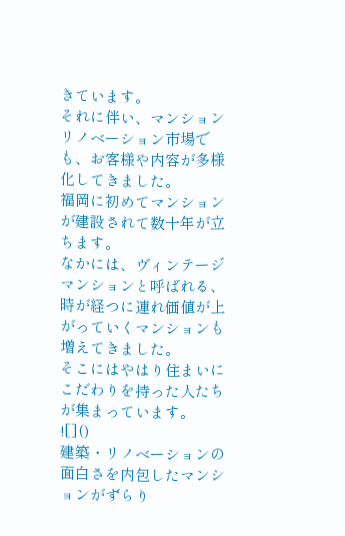きています。
それに伴い、マンションリノベーション市場でも、お客様や内容が多様化してきました。
福岡に初めてマンションが建設されて数十年が立ちます。
なかには、ヴィンテージマンションと呼ばれる、
時が経つに連れ価値が上がっていくマンションも増えてきました。
そこにはやはり住まいにこだわりを持った人たちが集まっています。
![]()
建築・リノベーションの面白さを内包したマンションがずらり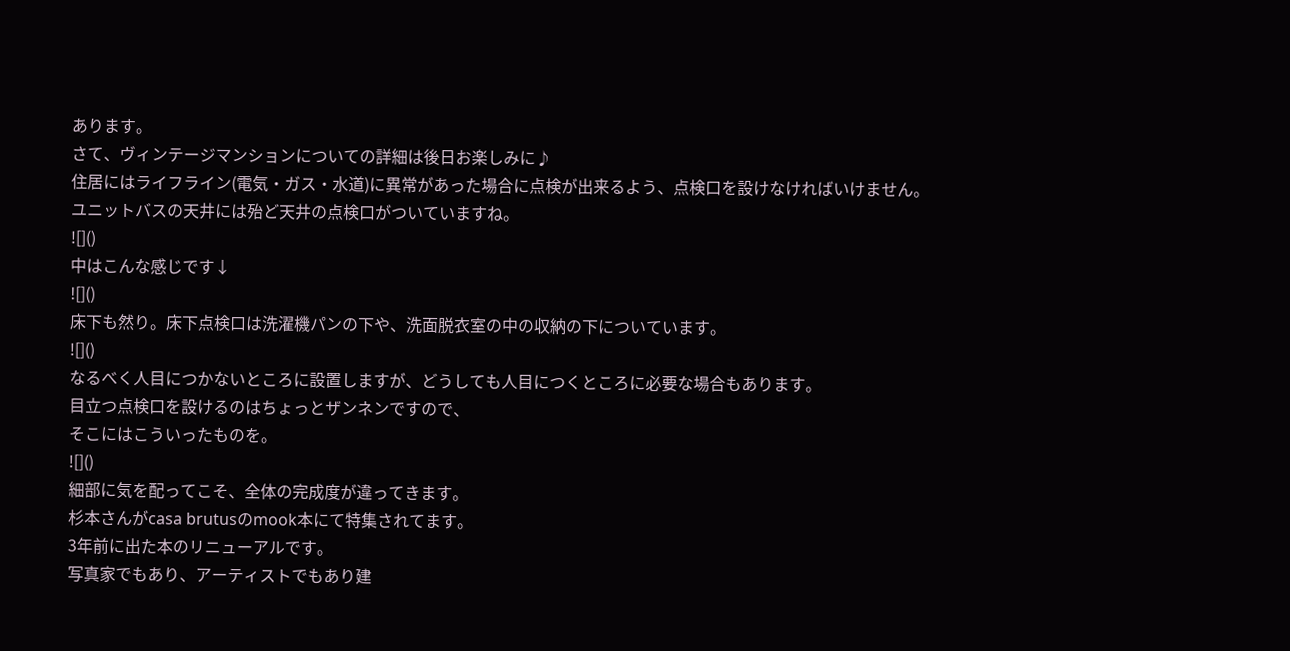あります。
さて、ヴィンテージマンションについての詳細は後日お楽しみに♪
住居にはライフライン(電気・ガス・水道)に異常があった場合に点検が出来るよう、点検口を設けなければいけません。
ユニットバスの天井には殆ど天井の点検口がついていますね。
![]()
中はこんな感じです↓
![]()
床下も然り。床下点検口は洗濯機パンの下や、洗面脱衣室の中の収納の下についています。
![]()
なるべく人目につかないところに設置しますが、どうしても人目につくところに必要な場合もあります。
目立つ点検口を設けるのはちょっとザンネンですので、
そこにはこういったものを。
![]()
細部に気を配ってこそ、全体の完成度が違ってきます。
杉本さんがcasa brutusのmook本にて特集されてます。
3年前に出た本のリニューアルです。
写真家でもあり、アーティストでもあり建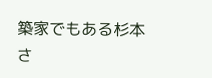築家でもある杉本さ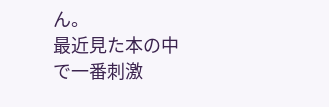ん。
最近見た本の中で一番刺激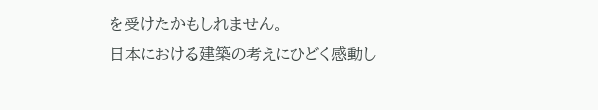を受けたかもしれません。
日本における建築の考えにひどく感動し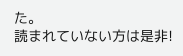た。
読まれていない方は是非!